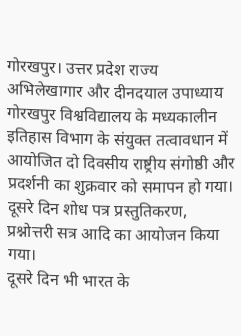गोरखपुर। उत्तर प्रदेश राज्य अभिलेखागार और दीनदयाल उपाध्याय गोरखपुर विश्वविद्यालय के मध्यकालीन इतिहास विभाग के संयुक्त तत्वावधान में आयोजित दो दिवसीय राष्ट्रीय संगोष्ठी और प्रदर्शनी का शुक्रवार को समापन हो गया। दूसरे दिन शोध पत्र प्रस्तुतिकरण, प्रश्नोत्तरी सत्र आदि का आयोजन किया गया।
दूसरे दिन भी भारत के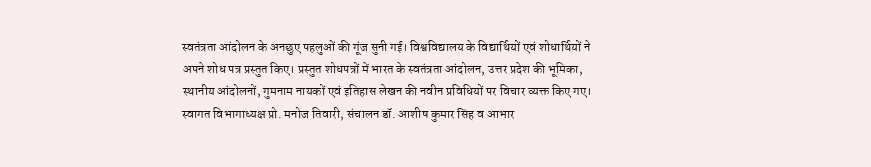स्वतंत्रता आंदोलन के अनछुए पहलुओं की गूंज सुनी गई। विश्वविद्यालय के विद्यार्थियों एवं शोधार्थियों ने अपने शोध पत्र प्रस्तुत किए। प्रस्तुत शोधपत्रों में भारत के स्वतंत्रता आंदोलन, उत्तर प्रदेश की भूमिका, स्थानीय आंदोलनों, गुमनाम नायकों एवं इतिहास लेखन की नवीन प्रविधियों पर विचार व्यक्त किए गए। स्वागत विभागाध्यक्ष प्रो. मनोज तिवारी, संचालन डॉ. आशीष कुमार सिंह व आभार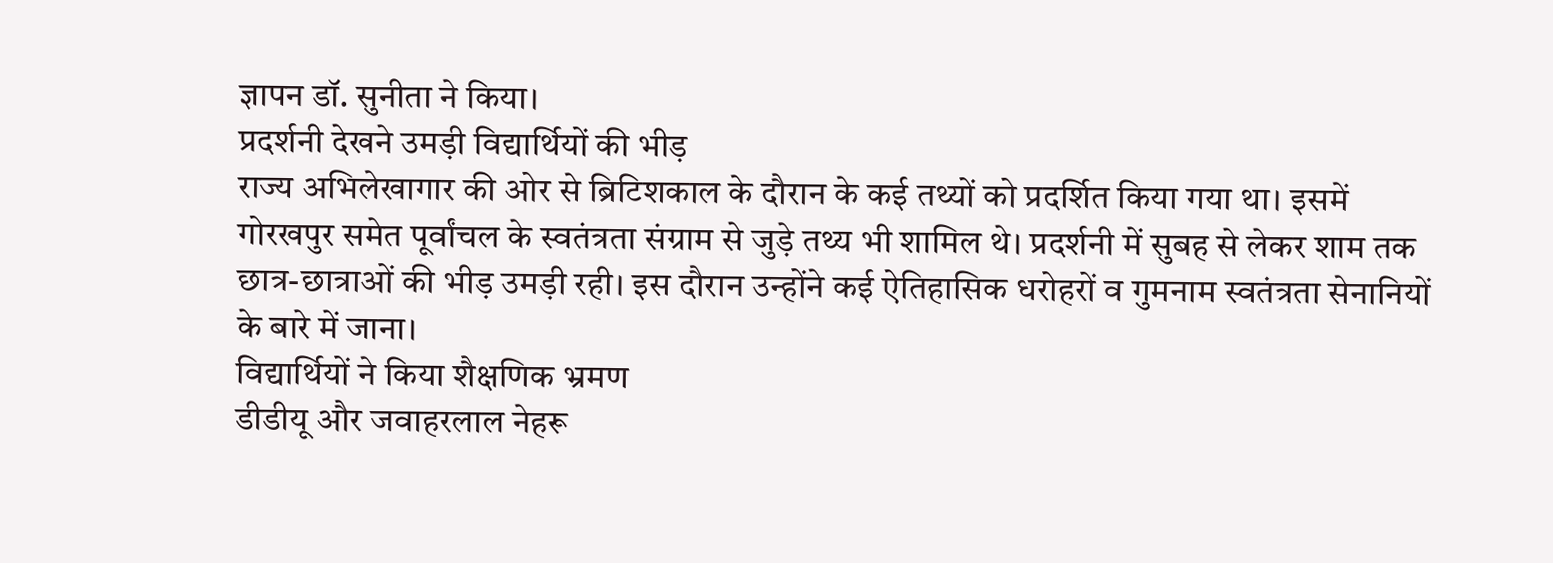ज्ञापन डॉ. सुनीता ने किया।
प्रदर्शनी देखने उमड़ी विद्यार्थियों की भीड़
राज्य अभिलेखागार की ओर से ब्रिटिशकाल के दौरान के कई तथ्यों को प्रदर्शित किया गया था। इसमें गोरखपुर समेत पूर्वांचल के स्वतंत्रता संग्राम से जुड़े तथ्य भी शामिल थे। प्रदर्शनी में सुबह से लेकर शाम तक छात्र-छात्राओं की भीड़ उमड़ी रही। इस दौरान उन्होंने कई ऐतिहासिक धरोहरों व गुमनाम स्वतंत्रता सेनानियों के बारे में जाना।
विद्यार्थियों ने किया शैक्षणिक भ्रमण
डीडीयू और जवाहरलाल नेहरू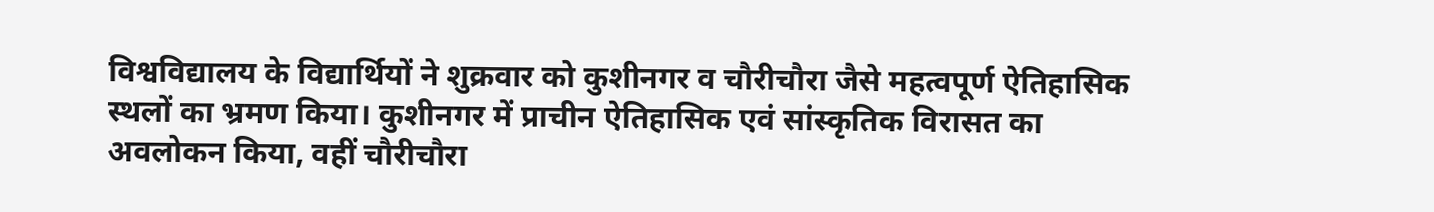विश्वविद्यालय के विद्यार्थियों ने शुक्रवार को कुशीनगर व चौरीचौरा जैसे महत्वपूर्ण ऐतिहासिक स्थलों का भ्रमण किया। कुशीनगर में प्राचीन ऐतिहासिक एवं सांस्कृतिक विरासत का अवलोकन किया, वहीं चौरीचौरा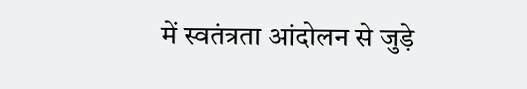में स्वतंत्रता आंदोलन से जुड़े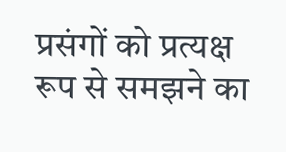प्रसंगों को प्रत्यक्ष रूप से समझने का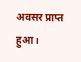अवसर प्राप्त हुआ।